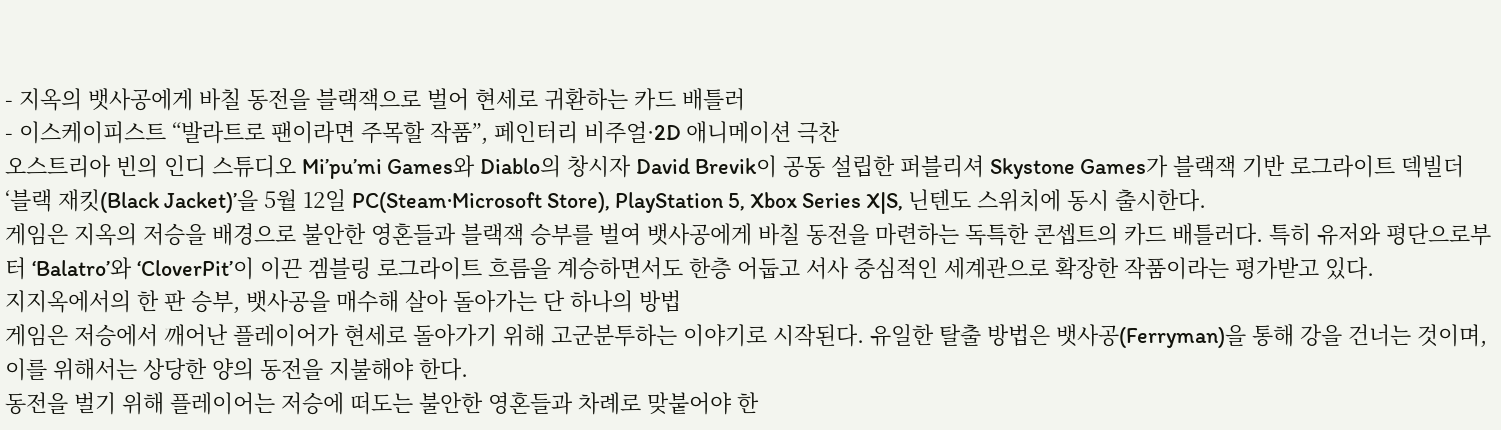- 지옥의 뱃사공에게 바칠 동전을 블랙잭으로 벌어 현세로 귀환하는 카드 배틀러
- 이스케이피스트 “발라트로 팬이라면 주목할 작품”, 페인터리 비주얼·2D 애니메이션 극찬
오스트리아 빈의 인디 스튜디오 Mi’pu’mi Games와 Diablo의 창시자 David Brevik이 공동 설립한 퍼블리셔 Skystone Games가 블랙잭 기반 로그라이트 덱빌더 ‘블랙 재킷(Black Jacket)’을 5월 12일 PC(Steam·Microsoft Store), PlayStation 5, Xbox Series X|S, 닌텐도 스위치에 동시 출시한다.
게임은 지옥의 저승을 배경으로 불안한 영혼들과 블랙잭 승부를 벌여 뱃사공에게 바칠 동전을 마련하는 독특한 콘셉트의 카드 배틀러다. 특히 유저와 평단으로부터 ‘Balatro’와 ‘CloverPit’이 이끈 겜블링 로그라이트 흐름을 계승하면서도 한층 어둡고 서사 중심적인 세계관으로 확장한 작품이라는 평가받고 있다.
지지옥에서의 한 판 승부, 뱃사공을 매수해 살아 돌아가는 단 하나의 방법
게임은 저승에서 깨어난 플레이어가 현세로 돌아가기 위해 고군분투하는 이야기로 시작된다. 유일한 탈출 방법은 뱃사공(Ferryman)을 통해 강을 건너는 것이며, 이를 위해서는 상당한 양의 동전을 지불해야 한다.
동전을 벌기 위해 플레이어는 저승에 떠도는 불안한 영혼들과 차례로 맞붙어야 한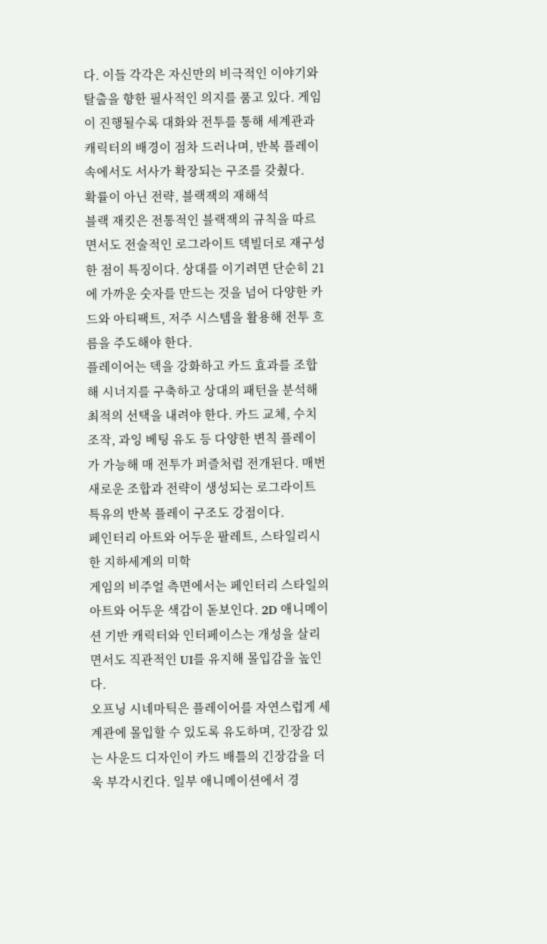다. 이들 각각은 자신만의 비극적인 이야기와 탈출을 향한 필사적인 의지를 품고 있다. 게임이 진행될수록 대화와 전투를 통해 세계관과 캐릭터의 배경이 점차 드러나며, 반복 플레이 속에서도 서사가 확장되는 구조를 갖췄다.
확률이 아닌 전략, 블랙잭의 재해석
블랙 재킷은 전통적인 블랙잭의 규칙을 따르면서도 전술적인 로그라이트 덱빌더로 재구성한 점이 특징이다. 상대를 이기려면 단순히 21에 가까운 숫자를 만드는 것을 넘어 다양한 카드와 아티팩트, 저주 시스템을 활용해 전투 흐름을 주도해야 한다.
플레이어는 덱을 강화하고 카드 효과를 조합해 시너지를 구축하고 상대의 패턴을 분석해 최적의 선택을 내려야 한다. 카드 교체, 수치 조작, 과잉 베팅 유도 등 다양한 변칙 플레이가 가능해 매 전투가 퍼즐처럼 전개된다. 매번 새로운 조합과 전략이 생성되는 로그라이트 특유의 반복 플레이 구조도 강점이다.
페인터리 아트와 어두운 팔레트, 스타일리시한 지하세계의 미학
게임의 비주얼 측면에서는 페인터리 스타일의 아트와 어두운 색감이 돋보인다. 2D 애니메이션 기반 캐릭터와 인터페이스는 개성을 살리면서도 직관적인 UI를 유지해 몰입감을 높인다.
오프닝 시네마틱은 플레이어를 자연스럽게 세계관에 몰입할 수 있도록 유도하며, 긴장감 있는 사운드 디자인이 카드 배틀의 긴장감을 더욱 부각시킨다. 일부 애니메이션에서 경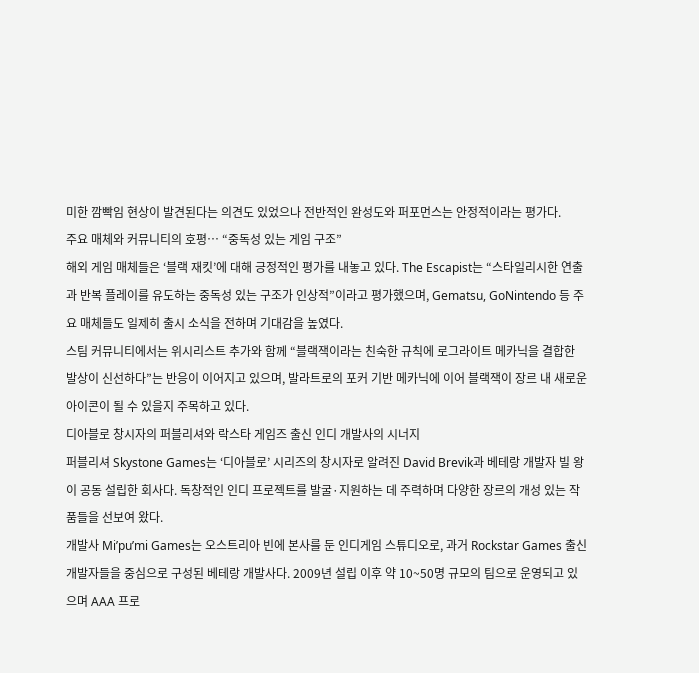미한 깜빡임 현상이 발견된다는 의견도 있었으나 전반적인 완성도와 퍼포먼스는 안정적이라는 평가다.
주요 매체와 커뮤니티의 호평… “중독성 있는 게임 구조”
해외 게임 매체들은 ‘블랙 재킷’에 대해 긍정적인 평가를 내놓고 있다. The Escapist는 “스타일리시한 연출과 반복 플레이를 유도하는 중독성 있는 구조가 인상적”이라고 평가했으며, Gematsu, GoNintendo 등 주요 매체들도 일제히 출시 소식을 전하며 기대감을 높였다.
스팀 커뮤니티에서는 위시리스트 추가와 함께 “블랙잭이라는 친숙한 규칙에 로그라이트 메카닉을 결합한 발상이 신선하다”는 반응이 이어지고 있으며, 발라트로의 포커 기반 메카닉에 이어 블랙잭이 장르 내 새로운 아이콘이 될 수 있을지 주목하고 있다.
디아블로 창시자의 퍼블리셔와 락스타 게임즈 출신 인디 개발사의 시너지
퍼블리셔 Skystone Games는 ‘디아블로’ 시리즈의 창시자로 알려진 David Brevik과 베테랑 개발자 빌 왕이 공동 설립한 회사다. 독창적인 인디 프로젝트를 발굴·지원하는 데 주력하며 다양한 장르의 개성 있는 작품들을 선보여 왔다.
개발사 Mi’pu’mi Games는 오스트리아 빈에 본사를 둔 인디게임 스튜디오로, 과거 Rockstar Games 출신 개발자들을 중심으로 구성된 베테랑 개발사다. 2009년 설립 이후 약 10~50명 규모의 팀으로 운영되고 있으며 AAA 프로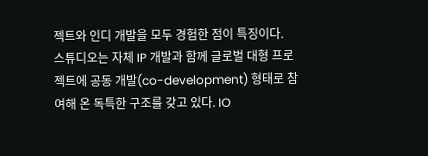젝트와 인디 개발을 모두 경험한 점이 특징이다.
스튜디오는 자체 IP 개발과 함께 글로벌 대형 프로젝트에 공동 개발(co-development) 형태로 참여해 온 독특한 구조를 갖고 있다. IO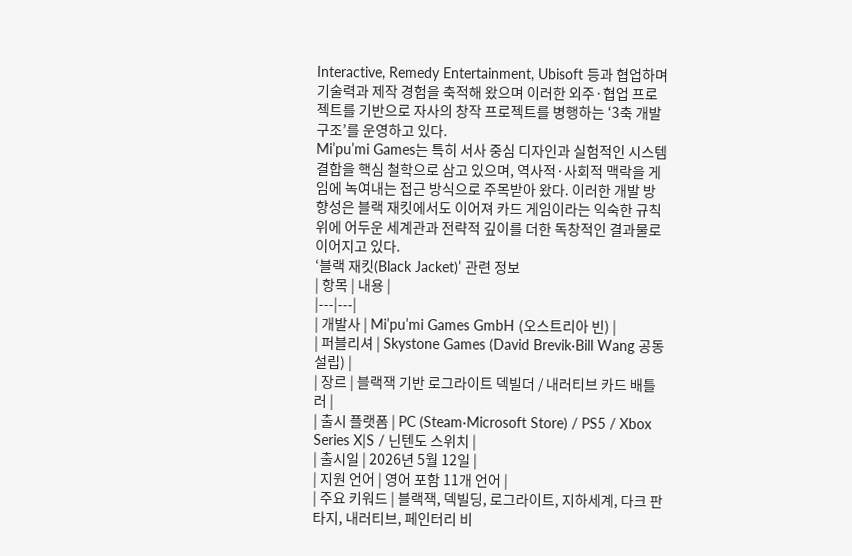Interactive, Remedy Entertainment, Ubisoft 등과 협업하며 기술력과 제작 경험을 축적해 왔으며 이러한 외주·협업 프로젝트를 기반으로 자사의 창작 프로젝트를 병행하는 ‘3축 개발 구조’를 운영하고 있다.
Mi’pu’mi Games는 특히 서사 중심 디자인과 실험적인 시스템 결합을 핵심 철학으로 삼고 있으며, 역사적·사회적 맥락을 게임에 녹여내는 접근 방식으로 주목받아 왔다. 이러한 개발 방향성은 블랙 재킷에서도 이어져 카드 게임이라는 익숙한 규칙 위에 어두운 세계관과 전략적 깊이를 더한 독창적인 결과물로 이어지고 있다.
‘블랙 재킷(Black Jacket)’ 관련 정보
| 항목 | 내용 |
|---|---|
| 개발사 | Mi’pu’mi Games GmbH (오스트리아 빈) |
| 퍼블리셔 | Skystone Games (David Brevik·Bill Wang 공동 설립) |
| 장르 | 블랙잭 기반 로그라이트 덱빌더 / 내러티브 카드 배틀러 |
| 출시 플랫폼 | PC (Steam·Microsoft Store) / PS5 / Xbox Series X|S / 닌텐도 스위치 |
| 출시일 | 2026년 5월 12일 |
| 지원 언어 | 영어 포함 11개 언어 |
| 주요 키워드 | 블랙잭, 덱빌딩, 로그라이트, 지하세계, 다크 판타지, 내러티브, 페인터리 비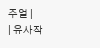주얼 |
| 유사작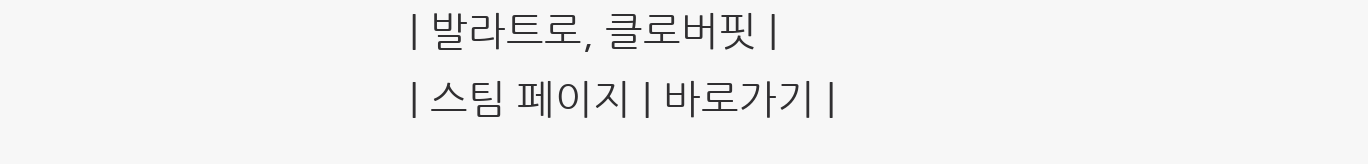| 발라트로, 클로버핏 |
| 스팀 페이지 | 바로가기 |